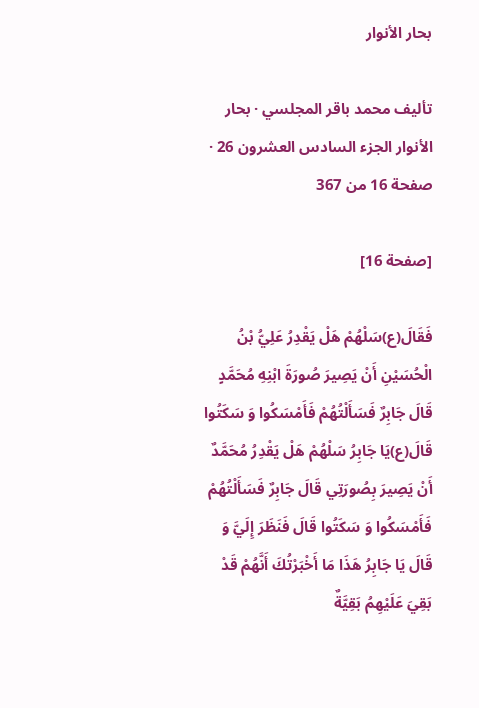بحار الأنوار

تأليف محمد باقر المجلسي · بحار الأنوار الجزء السادس العشرون 26 · صفحة 16 من 367

[صفحة 16]

فَقَالَ(ع)سَلْهُمْ هَلْ يَقْدِرُ عَلِيُّ بْنُ الْحُسَيْنِ أَنْ يَصِيرَ صُورَةَ ابْنِهِ مُحَمَّدٍ قَالَ جَابِرٌ فَسَأَلْتُهُمْ فَأَمْسَكُوا وَ سَكَتُوا قَالَ(ع)يَا جَابِرُ سَلْهُمْ هَلْ يَقْدِرُ مُحَمَّدٌ أَنْ يَصِيرَ بِصُورَتِي قَالَ جَابِرٌ فَسَأَلْتُهُمْ فَأَمْسَكُوا وَ سَكَتُوا قَالَ فَنَظَرَ إِلَيَّ وَ قَالَ يَا جَابِرُ هَذَا مَا أَخْبَرْتُكَ أَنَّهُمْ قَدْ بَقِيَ عَلَيْهِمُ بَقِيَّةٌ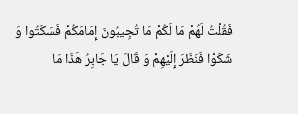فَقُلْتُ لَهُمْ مَا لَكُمْ مَا تُجِيبُونَ إِمَامَكُمْ فَسَكَتُوا وَ شَكَوْا فَنَظَرَ إِلَيْهِمْ وَ قَالَ يَا جَابِرُ هَذَا مَا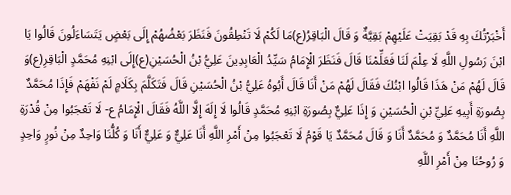أَخْبَرْتُكَ بِهِ قَدْ بَقِيَتْ عَلَيْهِمْ بَقِيَّةٌ وَ قَالَ الْبَاقِرُ(ع)مَا لَكُمْ لَا تَنْطِقُونَ فَنَظَرَ بَعْضُهُمْ إِلَى بَعْضٍ يَتَسَاءَلُونَ قَالُوا يَا ابْنَ رَسُولِ اللَّهِ لَا عِلْمَ لَنَا فَعَلِّمْنَا قَالَ فَنَظَرَ الْإِمَامُ سَيِّدُ الْعَابِدِينَ عَلِيُّ بْنُ الْحُسَيْنِ(ع)إِلَى ابْنِهِ مُحَمَّدٍ الْبَاقِرِ(ع)وَ قَالَ لَهُمْ مَنْ هَذَا قَالُوا ابْنُكَ فَقَالَ لَهُمْ مَنْ أَنَا قَالَ أَبُوهُ عَلِيُّ بْنُ الْحُسَيْنِ قَالَ فَتَكَلَّمَ بِكَلَامٍ لَمْ نَفْهَمْ فَإِذَا مُحَمَّدٌ بِصُورَةِ أَبِيهِ عَلِيِّ بْنِ الْحُسَيْنِ وَ إِذَا عَلِيٌّ بِصُورَةِ ابْنِهِ مُحَمَّدٍ قَالُوا لَا إِلَهَ إِلَّا اللَّهُ فَقَالَ الْإِمَامُ ع- لَا تَعْجَبُوا مِنْ قُدْرَةِ اللَّهِ أَنَا مُحَمَّدٌ وَ مُحَمَّدٌ أَنَا وَ قَالَ مُحَمَّدٌ يَا قَوْمُ لَا تَعْجَبُوا مِنْ أَمْرِ اللَّهِ أَنَا عَلِيٌّ وَ عَلِيٌّ أَنَا وَ كُلُّنَا وَاحِدٌ مِنْ نُورٍ وَاحِدٍ وَ رُوحُنَا مِنْ أَمْرِ اللَّهِ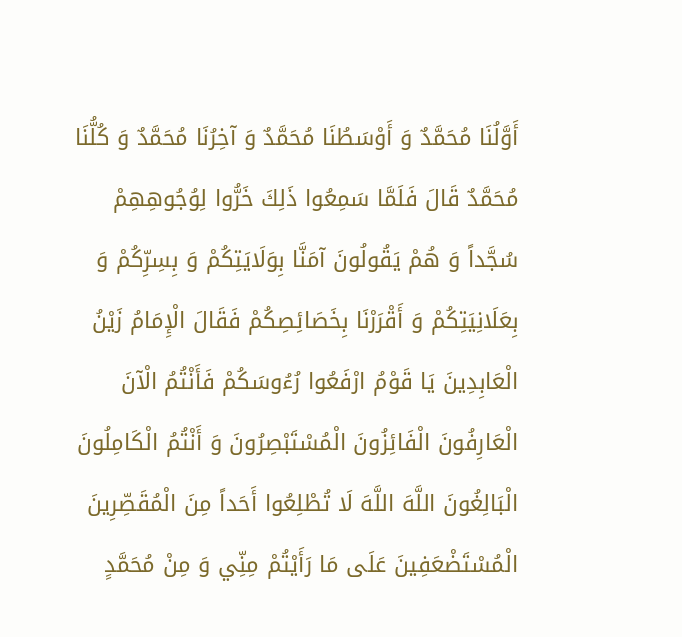أَوَّلُنَا مُحَمَّدٌ وَ أَوْسَطُنَا مُحَمَّدٌ وَ آخِرُنَا مُحَمَّدٌ وَ كُلُّنَا مُحَمَّدٌ قَالَ فَلَمَّا سَمِعُوا ذَلِكَ خَرُّوا لِوُجُوهِهِمْ سُجَّداً وَ هُمْ يَقُولُونَ آمَنَّا بِوَلَايَتِكُمْ وَ بِسِرِّكُمْ وَ بِعَلَانِيَتِكُمْ وَ أَقْرَرْنَا بِخَصَائِصِكُمْ فَقَالَ الْإِمَامُ زَيْنُ الْعَابِدِينَ يَا قَوْمُ ارْفَعُوا رُءُوسَكُمْ فَأَنْتُمُ الْآنَ الْعَارِفُونَ الْفَائِزُونَ الْمُسْتَبْصِرُونَ وَ أَنْتُمُ الْكَامِلُونَ الْبَالِغُونَ اللَّهَ اللَّهَ لَا تُطْلِعُوا أَحَداً مِنَ الْمُقَصِّرِينَ الْمُسْتَضْعَفِينَ عَلَى مَا رَأَيْتُمْ مِنِّي وَ مِنْ مُحَمَّدٍ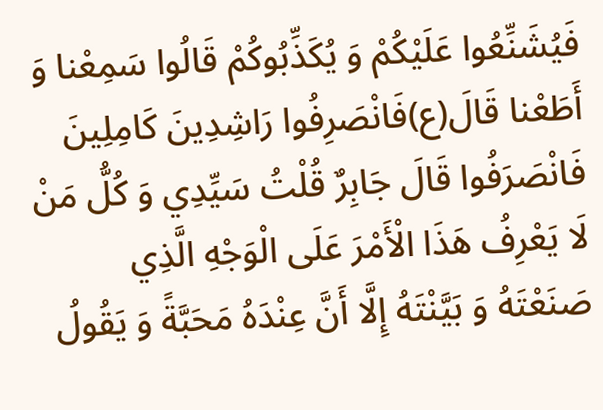فَيُشَنِّعُوا عَلَيْكُمْ وَ يُكَذِّبُوكُمْ قَالُوا سَمِعْنا وَ أَطَعْنا قَالَ(ع)فَانْصَرِفُوا رَاشِدِينَ كَامِلِينَ فَانْصَرَفُوا قَالَ جَابِرٌ قُلْتُ سَيِّدِي وَ كُلُّ مَنْ لَا يَعْرِفُ هَذَا الْأَمْرَ عَلَى الْوَجْهِ الَّذِي صَنَعْتَهُ وَ بَيَّنْتَهُ إِلَّا أَنَّ عِنْدَهُ مَحَبَّةً وَ يَقُولُ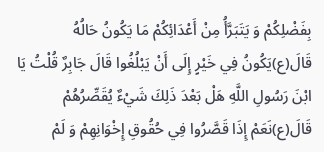بِفَضْلِكُمْ وَ يَتَبَرَّأُ مِنْ أَعْدَائِكُمْ مَا يَكُونُ حَالُهُ قَالَ(ع)يَكُونُ فِي خَيْرٍ إِلَى أَنْ يَبْلُغُوا قَالَ جَابِرٌ قُلْتُ يَا ابْنَ رَسُولِ اللَّهِ هَلْ بَعْدَ ذَلِكَ شَيْءٌ يُقَصِّرُهُمْ قَالَ(ع)نَعَمْ إِذَا قَصَّرُوا فِي حُقُوقِ إِخْوَانِهِمْ وَ لَمْ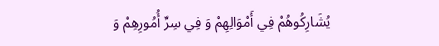يُشَارِكُوهُمْ فِي أَمْوَالِهِمْ وَ فِي سِرِّ أُمُورِهِمْ وَ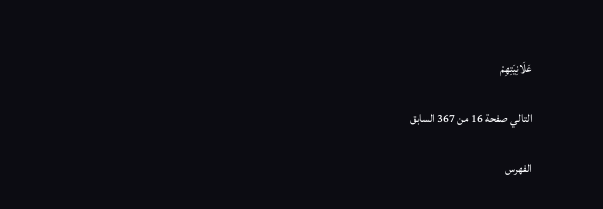عَلَانِيَتِهِمْ

التالي صفحة 16 من 367 السابق

الفهرس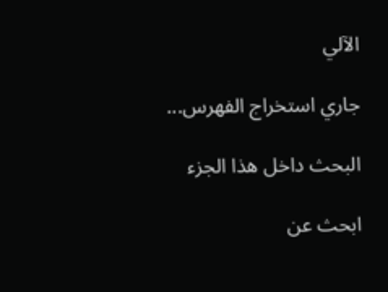الآلي

جاري استخراج الفهرس...

البحث داخل هذا الجزء

ابحث عن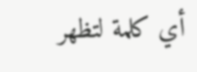أي كلمة لتظهر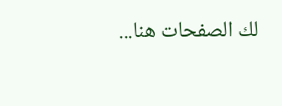لك الصفحات هنا...